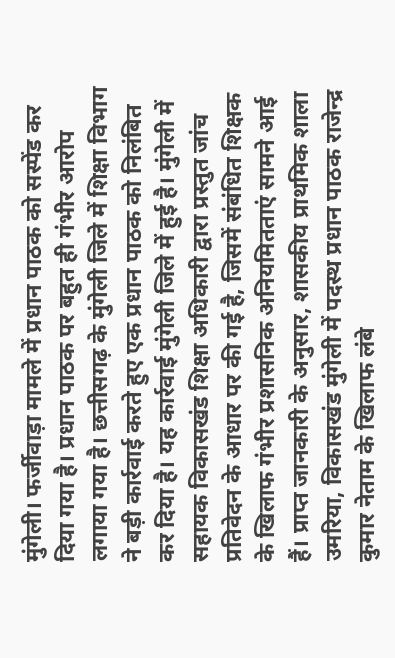मुंगेली। फर्जीवाड़ा मामले में प्रधान पाठक को सस्पेंड कर दिया गया है। प्रधान पाठक पर बहुत ही गंभीर आरोप लगाया गया है। छत्तीसगढ़ के मुंगेली जिले में शिक्षा विभाग ने बड़ी कार्रवाई करते हुए एक प्रधान पाठक को निलंबित कर दिया है। यह कार्रवाई मुंगेली जिले में हुई है। मुंगेली में सहायक विकासखंड शिक्षा अधिकारी द्वारा प्रस्तुत जांच प्रतिवेदन के आधार पर की गई है, जिसमें संबंधित शिक्षक के खिलाफ गंभीर प्रशासनिक अनियमितताएं सामने आई हैं। प्राप्त जानकारी के अनुसार, शासकीय प्राथमिक शाला उमरिया, विकासखंड मुंगेली में पदस्थ प्रधान पाठक राजेन्द्र कुमार नेताम के खिलाफ लंबे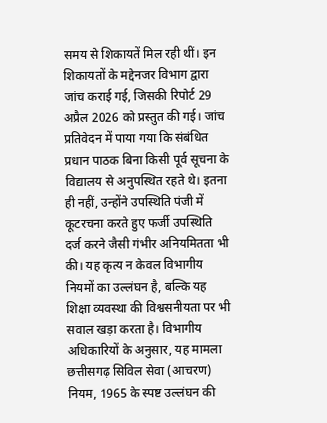समय से शिकायतें मिल रही थीं। इन शिकायतों के मद्देनजर विभाग द्वारा जांच कराई गई, जिसकी रिपोर्ट 29 अप्रैल 2026 को प्रस्तुत की गई। जांच प्रतिवेदन में पाया गया कि संबंधित प्रधान पाठक बिना किसी पूर्व सूचना के विद्यालय से अनुपस्थित रहते थे। इतना ही नहीं, उन्होंने उपस्थिति पंजी में कूटरचना करते हुए फर्जी उपस्थिति दर्ज करने जैसी गंभीर अनियमितता भी की। यह कृत्य न केवल विभागीय नियमों का उल्लंघन है, बल्कि यह शिक्षा व्यवस्था की विश्वसनीयता पर भी सवाल खड़ा करता है। विभागीय अधिकारियों के अनुसार, यह मामला छत्तीसगढ़ सिविल सेवा (आचरण) नियम, 1965 के स्पष्ट उल्लंघन की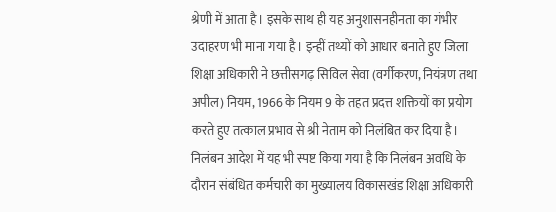श्रेणी में आता है। इसके साथ ही यह अनुशासनहीनता का गंभीर उदाहरण भी माना गया है। इन्हीं तथ्यों को आधार बनाते हुए जिला शिक्षा अधिकारी ने छत्तीसगढ़ सिविल सेवा (वर्गीकरण, नियंत्रण तथा अपील) नियम, 1966 के नियम 9 के तहत प्रदत्त शक्तियों का प्रयोग करते हुए तत्काल प्रभाव से श्री नेताम को निलंबित कर दिया है। निलंबन आदेश में यह भी स्पष्ट किया गया है कि निलंबन अवधि के दौरान संबंधित कर्मचारी का मुख्यालय विकासखंड शिक्षा अधिकारी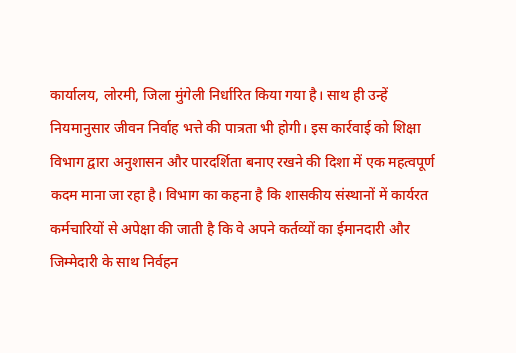कार्यालय, लोरमी, जिला मुंगेली निर्धारित किया गया है। साथ ही उन्हें नियमानुसार जीवन निर्वाह भत्ते की पात्रता भी होगी। इस कार्रवाई को शिक्षा विभाग द्वारा अनुशासन और पारदर्शिता बनाए रखने की दिशा में एक महत्वपूर्ण कदम माना जा रहा है। विभाग का कहना है कि शासकीय संस्थानों में कार्यरत कर्मचारियों से अपेक्षा की जाती है कि वे अपने कर्तव्यों का ईमानदारी और जिम्मेदारी के साथ निर्वहन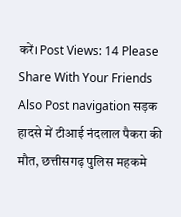करें। Post Views: 14 Please Share With Your Friends Also Post navigation सड़क हादसे में टीआई नंदलाल पैकरा की मौत, छत्तीसगढ़ पुलिस महकमे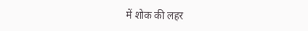में शोक की लहर